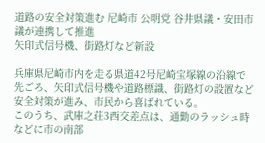道路の安全対策進む 尼崎市 公明党 谷井県議・安田市議が連携して推進
矢印式信号機、街路灯など新設

兵庫県尼崎市内を走る県道42号尼崎宝塚線の沿線で先ごろ、矢印式信号機や道路標識、街路灯の設置など安全対策が進み、市民から喜ばれている。
このうち、武庫之荘3西交差点は、通勤のラッシュ時などに市の南部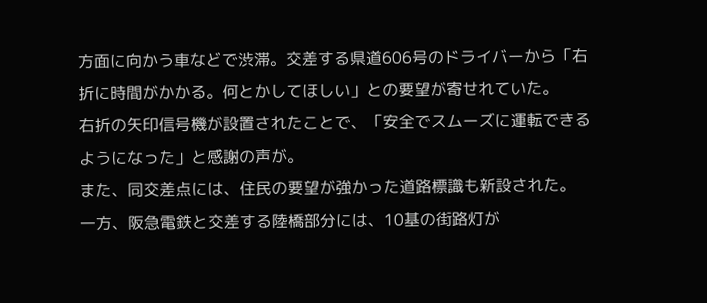方面に向かう車などで渋滞。交差する県道606号のドライバーから「右折に時間がかかる。何とかしてほしい」との要望が寄せれていた。
右折の矢印信号機が設置されたことで、「安全でスムーズに運転できるようになった」と感謝の声が。
また、同交差点には、住民の要望が強かった道路標識も新設された。
一方、阪急電鉄と交差する陸橋部分には、10基の街路灯が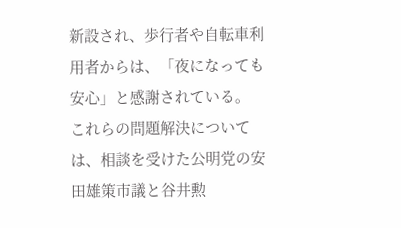新設され、歩行者や自転車利用者からは、「夜になっても安心」と感謝されている。
これらの問題解決については、相談を受けた公明党の安田雄策市議と谷井勲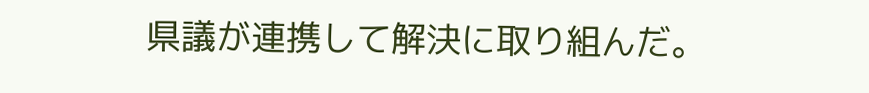県議が連携して解決に取り組んだ。